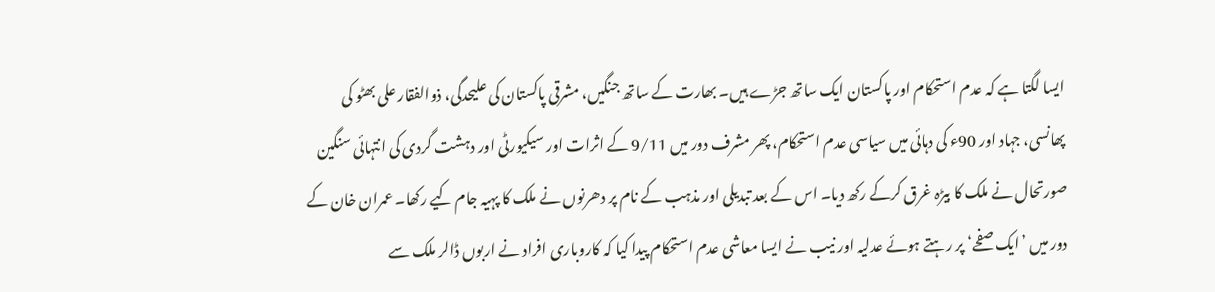ایسا لگتا ہے کہ عدم استحکام اور پاکستان ایک ساتھ جڑے ہیں۔ بھارت کے ساتھ جنگیں، مشرقی پاکستان کی علیحدگی، ذوالفقار علی بھٹو کی پھانسی، جہاد اور 90ء کی دہائی میں سیاسی عدم استحکام، پھر مشرف دور میں 9/11 کے اثرات اور سیکیورٹی اور دہشت گردی کی انتہائی سنگین صورتحال نے ملک کا بیڑہ غرق کرکے رکھ دیا۔ اس کے بعد تبدیلی اور مذہب کے نام پر دھرنوں نے ملک کا پہیہ جام کیے رکھا۔ عمران خان کے دور میں ’ایک صفحے‘ پر رہتے ہوئے عدلیہ اور نیب نے ایسا معاشی عدم استحکام پیدا کیا کہ کاروباری افراد نے اربوں ڈالر ملک سے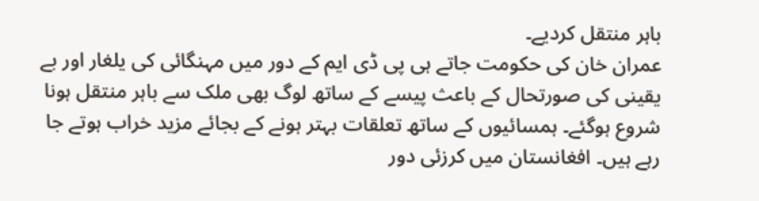باہر منتقل کردیے۔
عمران خان کی حکومت جاتے ہی پی ڈی ایم کے دور میں مہنگائی کی یلغار اور بے یقینی کی صورتحال کے باعث پیسے کے ساتھ لوگ بھی ملک سے باہر منتقل ہونا شروع ہوگئے۔ ہمسائیوں کے ساتھ تعلقات بہتر ہونے کے بجائے مزید خراب ہوتے جا رہے ہیں۔ افغانستان میں کرزئی دور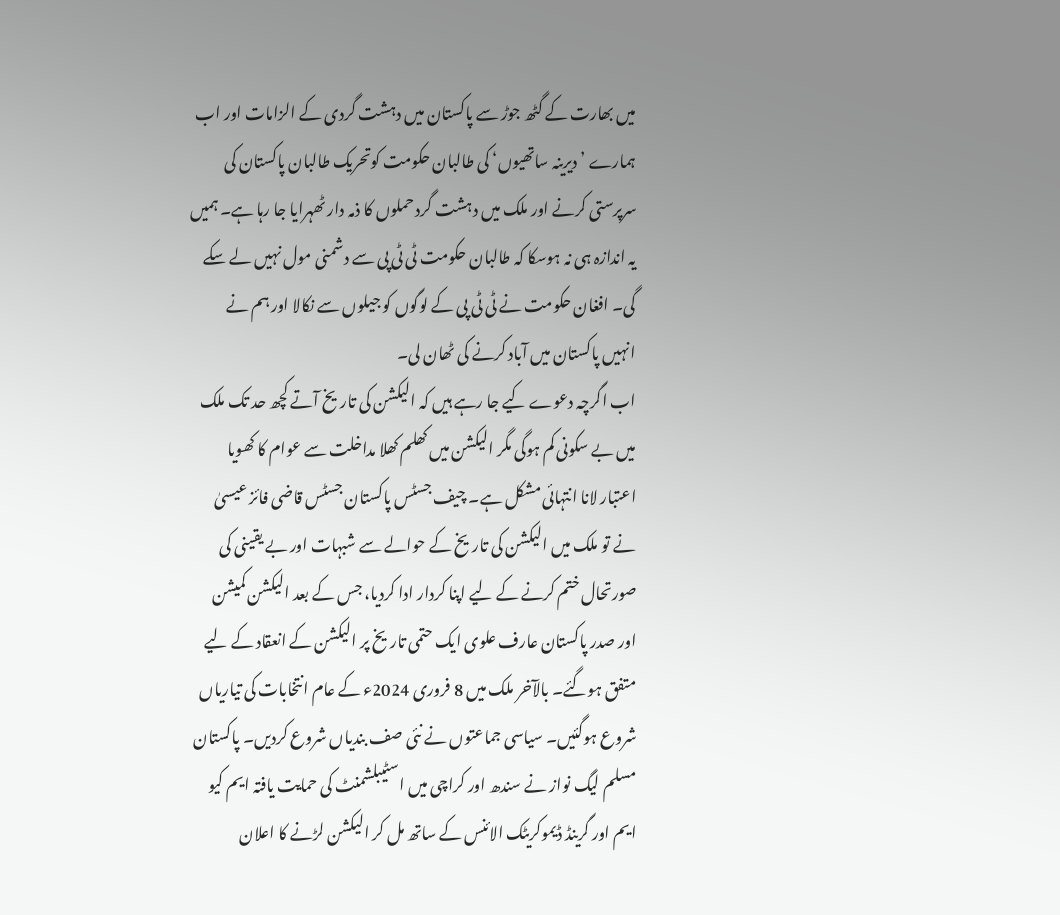میں بھارت کے گٹھ جوڑ سے پاکستان میں دہشت گردی کے الزامات اور اب ہمارے ’دیرینہ ساتھیوں‘ کی طالبان حکومت کوتحریک طالبان پاکستان کی سرپرستی کرنے اور ملک میں دہشت گرد حملوں کا ذمہ دار ٹھہرایا جا رہا ہے۔ ہمیں یہ اندازہ ہی نہ ہوسکا کہ طالبان حکومت ٹی ٹی پی سے دشمنی مول نہیں لے سکے گی۔ افغان حکومت نے ٹی ٹی پی کے لوگوں کو جیلوں سے نکالا اور ہم نے انہیں پاکستان میں آباد کرنے کی ٹھان لی۔
اب اگرچہ دعوے کیے جا رہے ہیں کہ الیکشن کی تاریخ آتے کچھ حد تک ملک میں بے سکونی کم ہوگی مگر الیکشن میں کھلم کھلا مداخلت سے عوام کا کھویا اعتبار لانا انتہائی مشکل ہے۔ چیف جسٹس پاکستان جسٹس قاضی فائز عیسیٰ نے تو ملک میں الیکشن کی تاریخ کے حوالے سے شبہات اور بے یقینی کی صورتحال ختم کرنے کے لیے اپنا کردار ادا کردیا، جس کے بعد الیکشن کمیشن اور صدر پاکستان عارف علوی ایک حتمی تاریخ پر الیکشن کے انعقاد کے لیے متفق ہوگئے۔ بالآخر ملک میں 8 فروری 2024ء کے عام انتخابات کی تیاریاں شروع ہوگئیں۔ سیاسی جماعتوں نے نئی صف بندیاں شروع کردیں۔ پاکستان مسلم لیگ نواز نے سندھ اور کراچی میں اسٹیبلشمنٹ کی حمایت یافتہ ایم کیو ایم اور گرینڈ ڈیموکریٹک الائنس کے ساتھ مل کر الیکشن لڑنے کا اعلان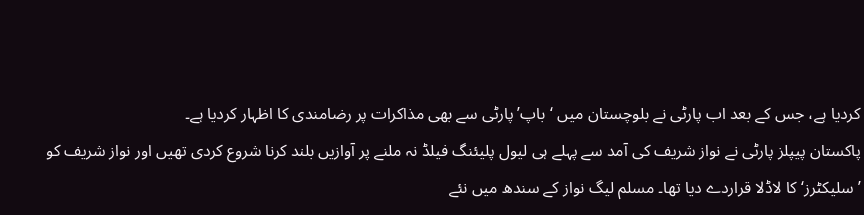کردیا ہے، جس کے بعد اب پارٹی نے بلوچستان میں ‘باپ’ پارٹی سے بھی مذاکرات پر رضامندی کا اظہار کردیا ہے۔
پاکستان پیپلز پارٹی نے نواز شریف کی آمد سے پہلے ہی لیول پلیئنگ فیلڈ نہ ملنے پر آوازیں بلند کرنا شروع کردی تھیں اور نواز شریف کو ’سلیکٹرز‘ کا لاڈلا قراردے دیا تھا۔ مسلم لیگ نواز کے سندھ میں نئے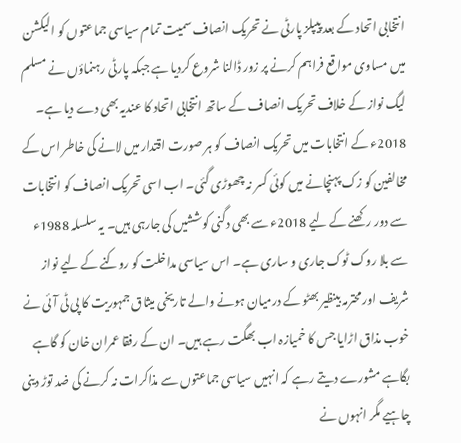انتخابی اتحاد کے بعد پیپلز پارٹی نے تحریک انصاف سمیت تمام سیاسی جماعتوں کو الیکشن میں مساوی مواقع فراہم کرنے پر زور ڈالنا شروع کردیا ہے جبکہ پارٹی رہنماؤں نے مسلم لیگ نواز کے خلاف تحریک انصاف کے ساتھ انتخابی اتحاد کا عندیہ بھی دے دیا ہے۔
2018ء کے انتخابات میں تحریک انصاف کو ہر صورت اقتدار میں لانے کی خاطر اس کے مخالفین کو زک پہنچانے میں کوئی کسر نہ چھوڑی گئی۔ اب اسی تحریک انصاف کو انتخابات سے دور رکھنے کے لیے 2018ء سے بھی دگنی کوششیں کی جارہی ہیں۔ یہ سلسلہ 1988ء سے بلا روک ٹوک جاری و ساری ہے۔ اس سیاسی مداخلت کو روکنے کے لیے نواز شریف اور محترمہ بینظیر بھٹو کے درمیان ہونے والے تاریخی میثاق جمہوریت کا پی ٹی آئی نے خوب مذاق اڑایا جس کا خمیازہ اب بھگت رہے ہیں۔ ان کے رفقا عمران خان کو گاہے بگاہے مشورے دیتے رہے کہ انہیں سیاسی جماعتوں سے مذاکرات نہ کرنے کی ضد توڑ دینی چاہیے مگر انہوں نے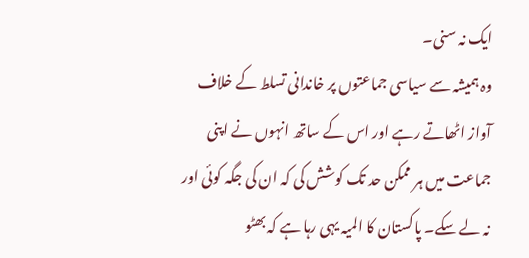ایک نہ سنی۔
وہ ہمیشہ سے سیاسی جماعتوں پر خاندانی تسلط کے خلاف آواز اٹھاتے رہے اور اس کے ساتھ انہوں نے اپنی جماعت میں ہر ممکن حد تک کوشش کی کہ ان کی جگہ کوئی اور نہ لے سکے۔ پاکستان کا المیہ یہی رہا ہے کہ بھٹو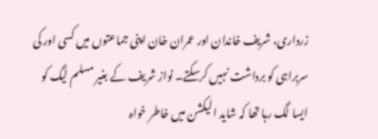زرداری، شریف خاندان اور عمران خان اپنی جماعتوں میں کسی اور کی سربراہی کو برداشت نہیں کرسکتے۔ نواز شریف کے بغیر مسلم لیگ کو ایسا لگ رہا تھا کہ شاید الیکشن میں خاطر خواہ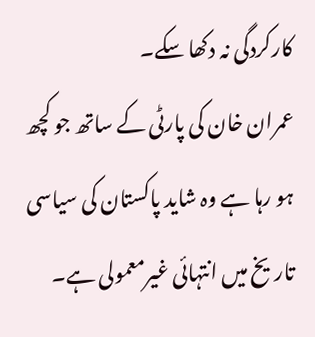کارکردگی نہ دکھا سکے۔
عمران خان کی پارٹی کے ساتھ جو کچھ ہو رہا ہے وہ شاید پاکستان کی سیاسی تاریخ میں انتہائی غیرمعمولی ہے۔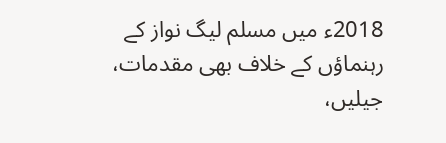2018ء میں مسلم لیگ نواز کے رہنماؤں کے خلاف بھی مقدمات، جیلیں،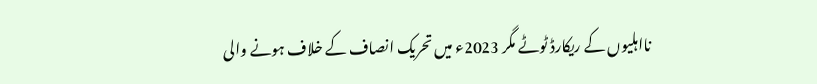نااہلیوں کے ریکارڈ ٹوٹے مگر 2023ء میں تحریک انصاف کے خلاف ہونے والی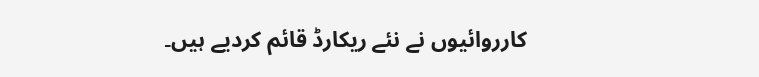کارروائیوں نے نئے ریکارڈ قائم کردیے ہیں۔